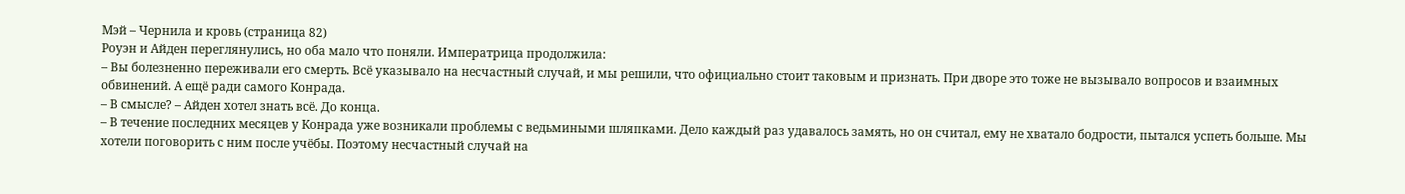Мэй – Чернила и кровь (страница 82)
Роуэн и Айден переглянулись, но оба мало что поняли. Императрица продолжила:
– Вы болезненно переживали его смерть. Всё указывало на несчастный случай, и мы решили, что официально стоит таковым и признать. При дворе это тоже не вызывало вопросов и взаимных обвинений. А ещё ради самого Конрада.
– В смысле? – Айден хотел знать всё. До конца.
– В течение последних месяцев у Конрада уже возникали проблемы с ведьмиными шляпками. Дело каждый раз удавалось замять, но он считал, ему не хватало бодрости, пытался успеть больше. Мы хотели поговорить с ним после учёбы. Поэтому несчастный случай на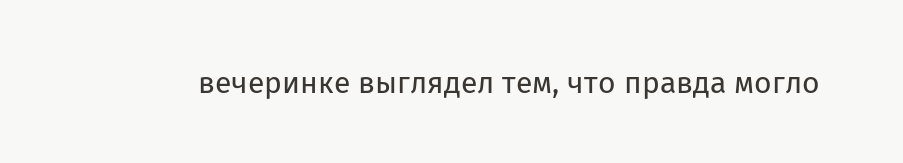вечеринке выглядел тем, что правда могло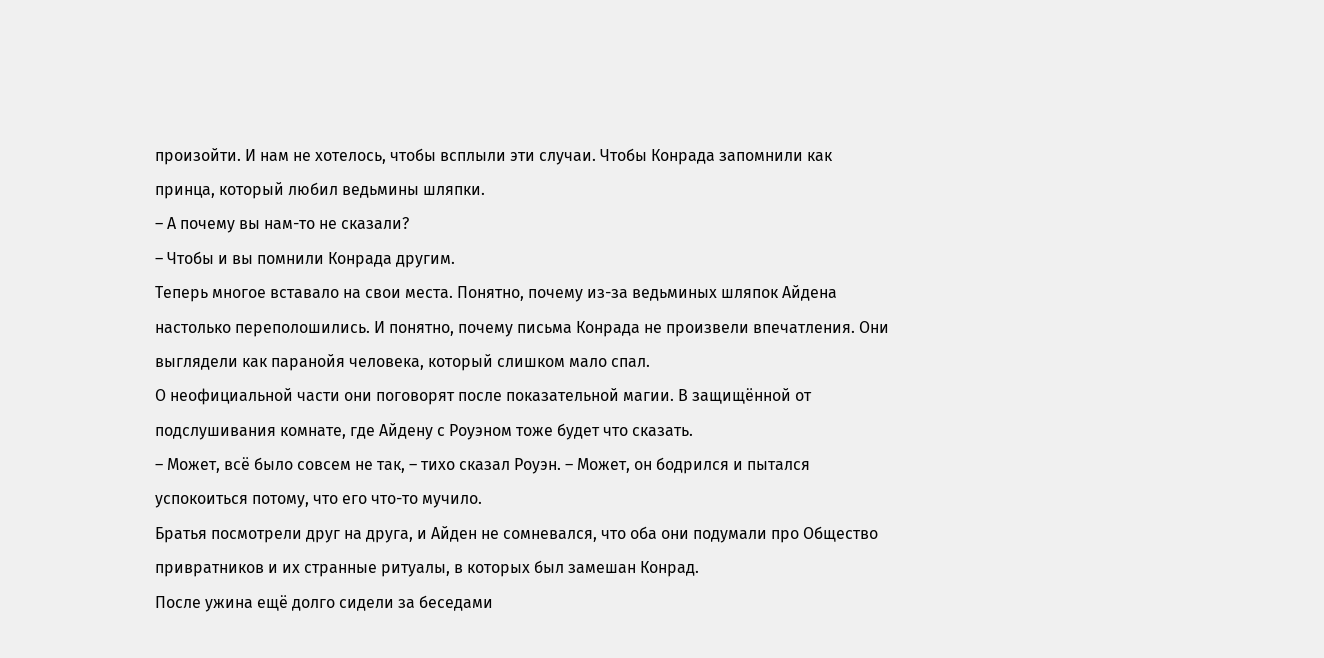произойти. И нам не хотелось, чтобы всплыли эти случаи. Чтобы Конрада запомнили как принца, который любил ведьмины шляпки.
– А почему вы нам-то не сказали?
– Чтобы и вы помнили Конрада другим.
Теперь многое вставало на свои места. Понятно, почему из-за ведьминых шляпок Айдена настолько переполошились. И понятно, почему письма Конрада не произвели впечатления. Они выглядели как паранойя человека, который слишком мало спал.
О неофициальной части они поговорят после показательной магии. В защищённой от подслушивания комнате, где Айдену с Роуэном тоже будет что сказать.
– Может, всё было совсем не так, – тихо сказал Роуэн. – Может, он бодрился и пытался успокоиться потому, что его что-то мучило.
Братья посмотрели друг на друга, и Айден не сомневался, что оба они подумали про Общество привратников и их странные ритуалы, в которых был замешан Конрад.
После ужина ещё долго сидели за беседами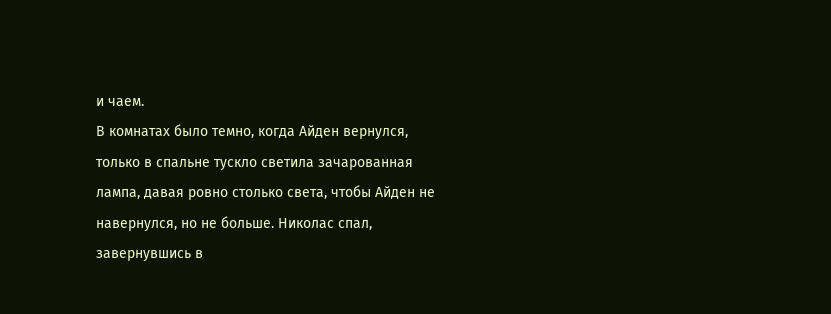и чаем.
В комнатах было темно, когда Айден вернулся, только в спальне тускло светила зачарованная лампа, давая ровно столько света, чтобы Айден не навернулся, но не больше. Николас спал, завернувшись в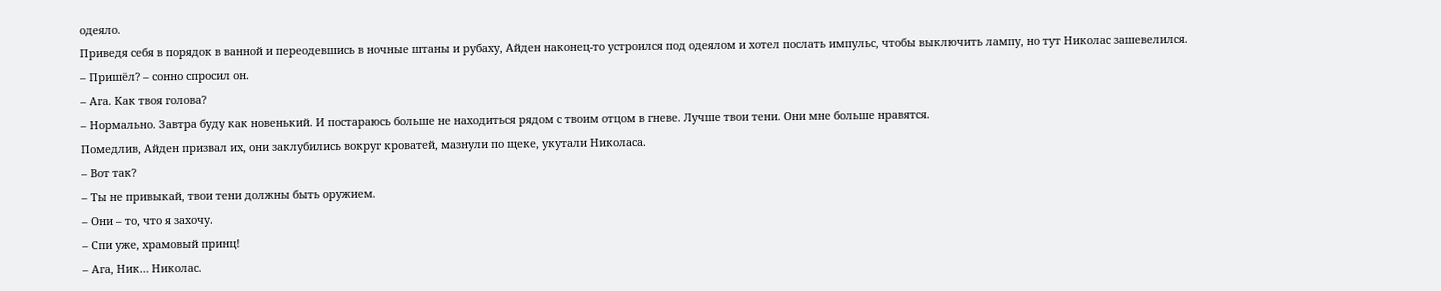одеяло.
Приведя себя в порядок в ванной и переодевшись в ночные штаны и рубаху, Айден наконец-то устроился под одеялом и хотел послать импульс, чтобы выключить лампу, но тут Николас зашевелился.
– Пришёл? – сонно спросил он.
– Ага. Как твоя голова?
– Нормально. Завтра буду как новенький. И постараюсь больше не находиться рядом с твоим отцом в гневе. Лучше твои тени. Они мне больше нравятся.
Помедлив, Айден призвал их, они заклубились вокруг кроватей, мазнули по щеке, укутали Николаса.
– Вот так?
– Ты не привыкай, твои тени должны быть оружием.
– Они – то, что я захочу.
– Спи уже, храмовый принц!
– Ага, Ник… Николас.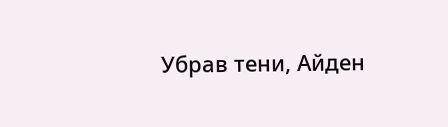Убрав тени, Айден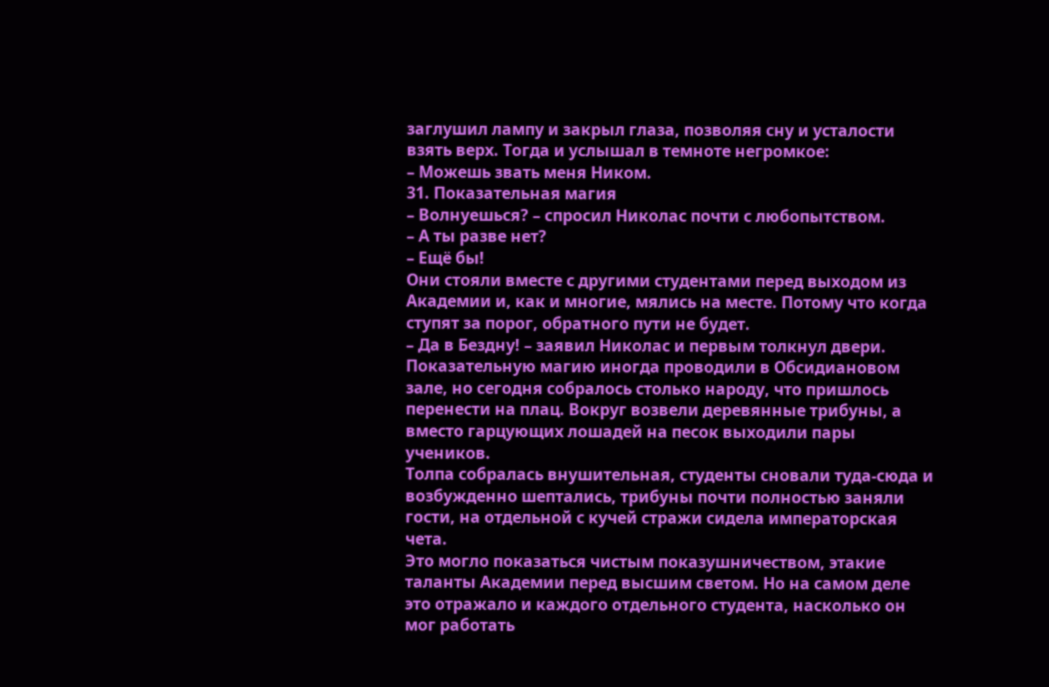заглушил лампу и закрыл глаза, позволяя сну и усталости взять верх. Тогда и услышал в темноте негромкое:
– Можешь звать меня Ником.
31. Показательная магия
– Волнуешься? – спросил Николас почти с любопытством.
– А ты разве нет?
– Ещё бы!
Они стояли вместе с другими студентами перед выходом из Академии и, как и многие, мялись на месте. Потому что когда ступят за порог, обратного пути не будет.
– Да в Бездну! – заявил Николас и первым толкнул двери.
Показательную магию иногда проводили в Обсидиановом зале, но сегодня собралось столько народу, что пришлось перенести на плац. Вокруг возвели деревянные трибуны, а вместо гарцующих лошадей на песок выходили пары учеников.
Толпа собралась внушительная, студенты сновали туда-сюда и возбужденно шептались, трибуны почти полностью заняли гости, на отдельной с кучей стражи сидела императорская чета.
Это могло показаться чистым показушничеством, этакие таланты Академии перед высшим светом. Но на самом деле это отражало и каждого отдельного студента, насколько он мог работать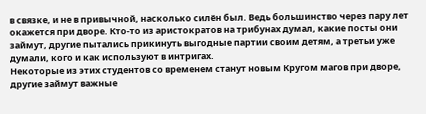в связке, и не в привычной, насколько силён был. Ведь большинство через пару лет окажется при дворе. Кто-то из аристократов на трибунах думал, какие посты они займут, другие пытались прикинуть выгодные партии своим детям, а третьи уже думали, кого и как используют в интригах.
Некоторые из этих студентов со временем станут новым Кругом магов при дворе, другие займут важные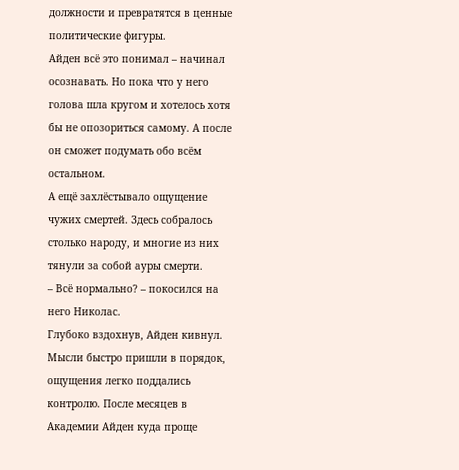должности и превратятся в ценные политические фигуры.
Айден всё это понимал – начинал осознавать. Но пока что у него голова шла кругом и хотелось хотя бы не опозориться самому. А после он сможет подумать обо всём остальном.
А ещё захлёстывало ощущение чужих смертей. Здесь собралось столько народу, и многие из них тянули за собой ауры смерти.
– Всё нормально? – покосился на него Николас.
Глубоко вздохнув, Айден кивнул. Мысли быстро пришли в порядок, ощущения легко поддались контролю. После месяцев в Академии Айден куда проще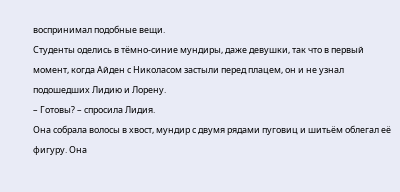воспринимал подобные вещи.
Студенты оделись в тёмно-синие мундиры, даже девушки, так что в первый момент, когда Айден с Николасом застыли перед плацем, он и не узнал подошедших Лидию и Лорену.
– Готовы? – спросила Лидия.
Она собрала волосы в хвост, мундир с двумя рядами пуговиц и шитьём облегал её фигуру. Она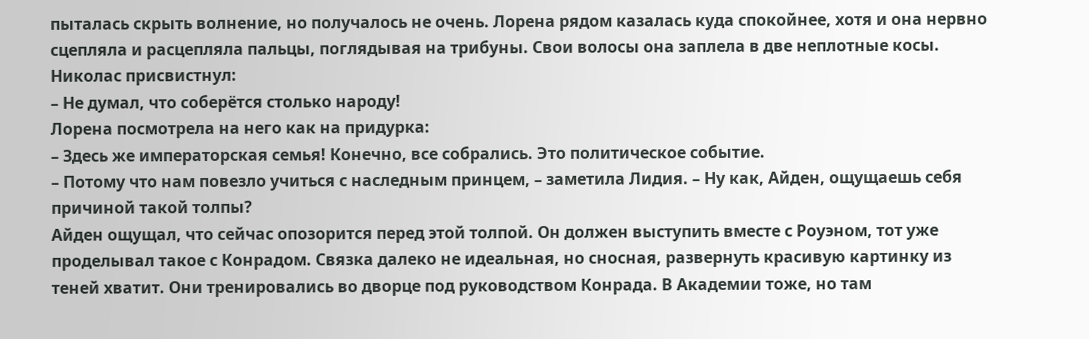пыталась скрыть волнение, но получалось не очень. Лорена рядом казалась куда спокойнее, хотя и она нервно сцепляла и расцепляла пальцы, поглядывая на трибуны. Свои волосы она заплела в две неплотные косы.
Николас присвистнул:
– Не думал, что соберётся столько народу!
Лорена посмотрела на него как на придурка:
– Здесь же императорская семья! Конечно, все собрались. Это политическое событие.
– Потому что нам повезло учиться с наследным принцем, – заметила Лидия. – Ну как, Айден, ощущаешь себя причиной такой толпы?
Айден ощущал, что сейчас опозорится перед этой толпой. Он должен выступить вместе с Роуэном, тот уже проделывал такое с Конрадом. Связка далеко не идеальная, но сносная, развернуть красивую картинку из теней хватит. Они тренировались во дворце под руководством Конрада. В Академии тоже, но там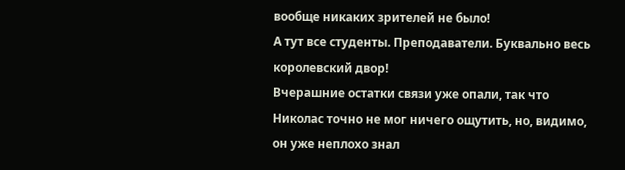вообще никаких зрителей не было!
А тут все студенты. Преподаватели. Буквально весь королевский двор!
Вчерашние остатки связи уже опали, так что Николас точно не мог ничего ощутить, но, видимо, он уже неплохо знал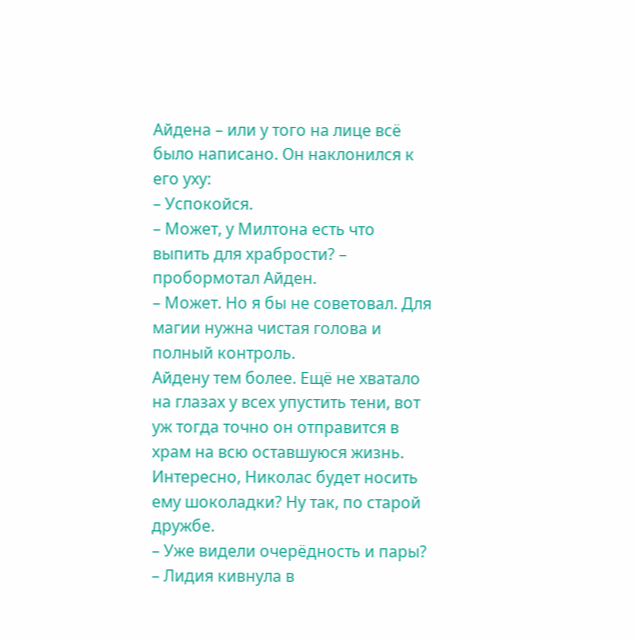Айдена – или у того на лице всё было написано. Он наклонился к его уху:
– Успокойся.
– Может, у Милтона есть что выпить для храбрости? – пробормотал Айден.
– Может. Но я бы не советовал. Для магии нужна чистая голова и полный контроль.
Айдену тем более. Ещё не хватало на глазах у всех упустить тени, вот уж тогда точно он отправится в храм на всю оставшуюся жизнь. Интересно, Николас будет носить ему шоколадки? Ну так, по старой дружбе.
– Уже видели очерёдность и пары? – Лидия кивнула в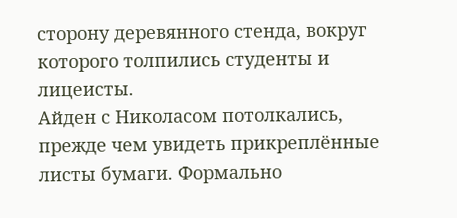сторону деревянного стенда, вокруг которого толпились студенты и лицеисты.
Айден с Николасом потолкались, прежде чем увидеть прикреплённые листы бумаги. Формально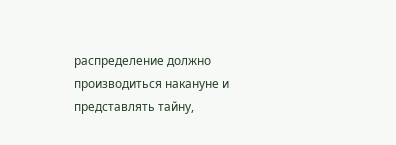распределение должно производиться накануне и представлять тайну,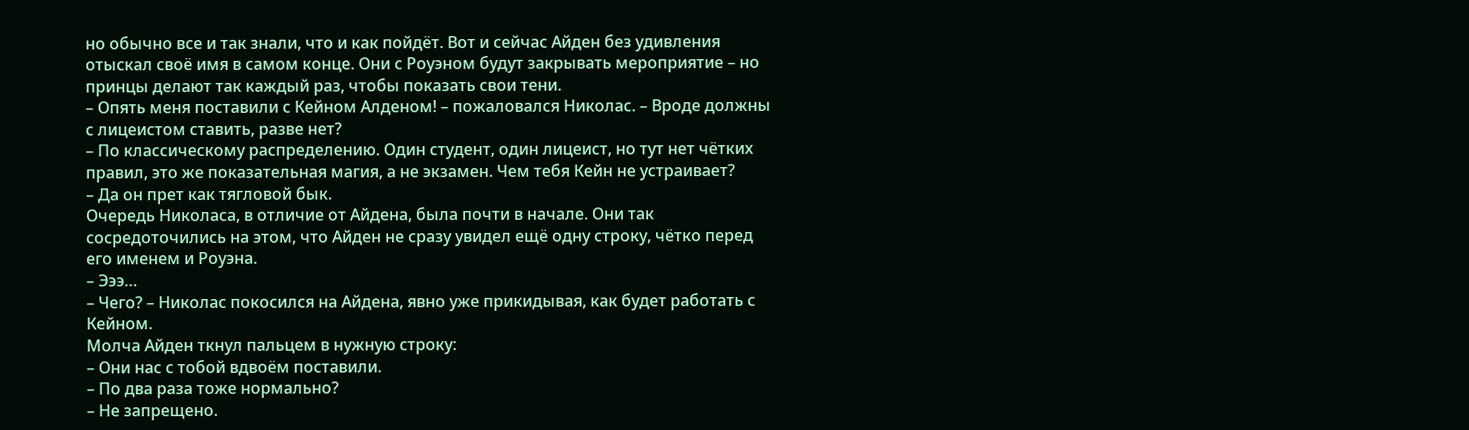но обычно все и так знали, что и как пойдёт. Вот и сейчас Айден без удивления отыскал своё имя в самом конце. Они с Роуэном будут закрывать мероприятие – но принцы делают так каждый раз, чтобы показать свои тени.
– Опять меня поставили с Кейном Алденом! – пожаловался Николас. – Вроде должны с лицеистом ставить, разве нет?
– По классическому распределению. Один студент, один лицеист, но тут нет чётких правил, это же показательная магия, а не экзамен. Чем тебя Кейн не устраивает?
– Да он прет как тягловой бык.
Очередь Николаса, в отличие от Айдена, была почти в начале. Они так сосредоточились на этом, что Айден не сразу увидел ещё одну строку, чётко перед его именем и Роуэна.
– Эээ…
– Чего? – Николас покосился на Айдена, явно уже прикидывая, как будет работать с Кейном.
Молча Айден ткнул пальцем в нужную строку:
– Они нас с тобой вдвоём поставили.
– По два раза тоже нормально?
– Не запрещено.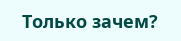Только зачем?